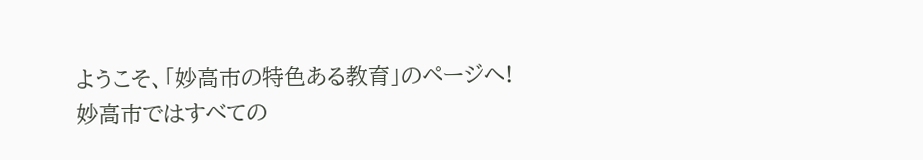ようこそ、「妙高市の特色ある教育」のページへ!
妙高市ではすべての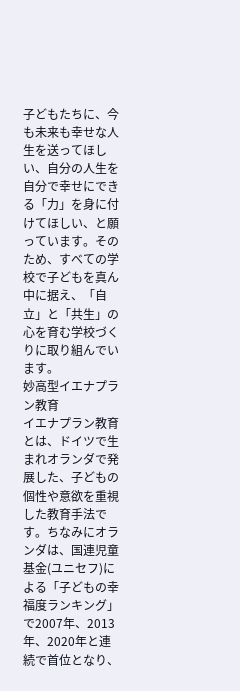子どもたちに、今も未来も幸せな人生を送ってほしい、自分の人生を自分で幸せにできる「力」を身に付けてほしい、と願っています。そのため、すべての学校で子どもを真ん中に据え、「自立」と「共生」の心を育む学校づくりに取り組んでいます。
妙高型イエナプラン教育
イエナプラン教育とは、ドイツで生まれオランダで発展した、子どもの個性や意欲を重視した教育手法です。ちなみにオランダは、国連児童基金(ユニセフ)による「子どもの幸福度ランキング」で2007年、2013年、2020年と連続で首位となり、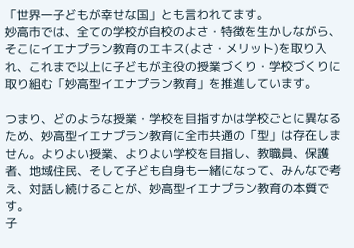「世界一子どもが幸せな国」とも言われてます。
妙高市では、全ての学校が自校のよさ・特徴を生かしながら、そこにイエナプラン教育のエキス(よさ・メリット)を取り入れ、これまで以上に子どもが主役の授業づくり・学校づくりに取り組む「妙高型イエナプラン教育」を推進しています。

つまり、どのような授業・学校を目指すかは学校ごとに異なるため、妙高型イエナプラン教育に全市共通の「型」は存在しません。よりよい授業、よりよい学校を目指し、教職員、保護者、地域住民、そして子ども自身も一緒になって、みんなで考え、対話し続けることが、妙高型イエナプラン教育の本質です。
子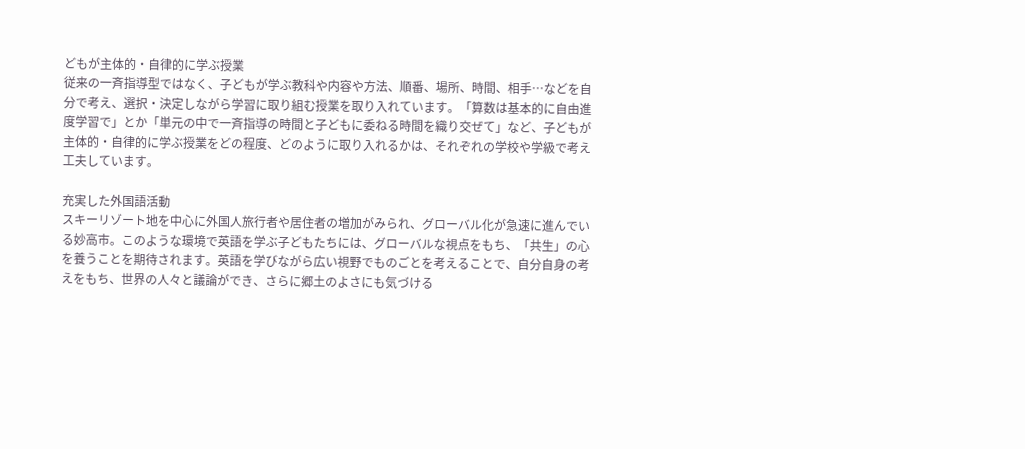どもが主体的・自律的に学ぶ授業
従来の一斉指導型ではなく、子どもが学ぶ教科や内容や方法、順番、場所、時間、相手…などを自分で考え、選択・決定しながら学習に取り組む授業を取り入れています。「算数は基本的に自由進度学習で」とか「単元の中で一斉指導の時間と子どもに委ねる時間を織り交ぜて」など、子どもが主体的・自律的に学ぶ授業をどの程度、どのように取り入れるかは、それぞれの学校や学級で考え工夫しています。

充実した外国語活動
スキーリゾート地を中心に外国人旅行者や居住者の増加がみられ、グローバル化が急速に進んでいる妙高市。このような環境で英語を学ぶ子どもたちには、グローバルな視点をもち、「共生」の心を養うことを期待されます。英語を学びながら広い視野でものごとを考えることで、自分自身の考えをもち、世界の人々と議論ができ、さらに郷土のよさにも気づける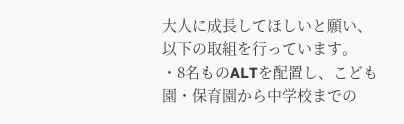大人に成長してほしいと願い、以下の取組を行っています。
・8名ものALTを配置し、こども園・保育園から中学校までの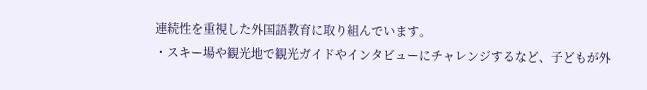連続性を重視した外国語教育に取り組んでいます。
・スキー場や観光地で観光ガイドやインタビューにチャレンジするなど、子どもが外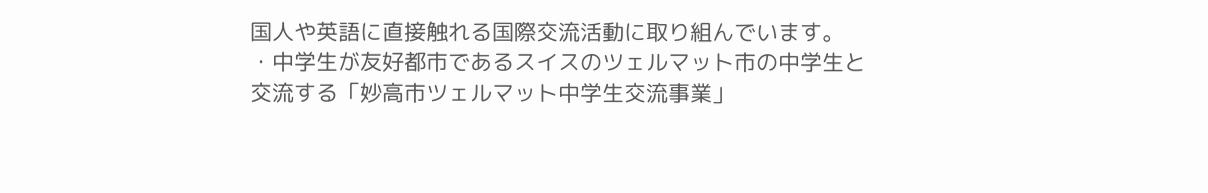国人や英語に直接触れる国際交流活動に取り組んでいます。
・中学生が友好都市であるスイスのツェルマット市の中学生と交流する「妙高市ツェルマット中学生交流事業」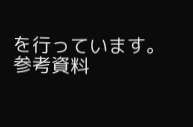を行っています。
参考資料